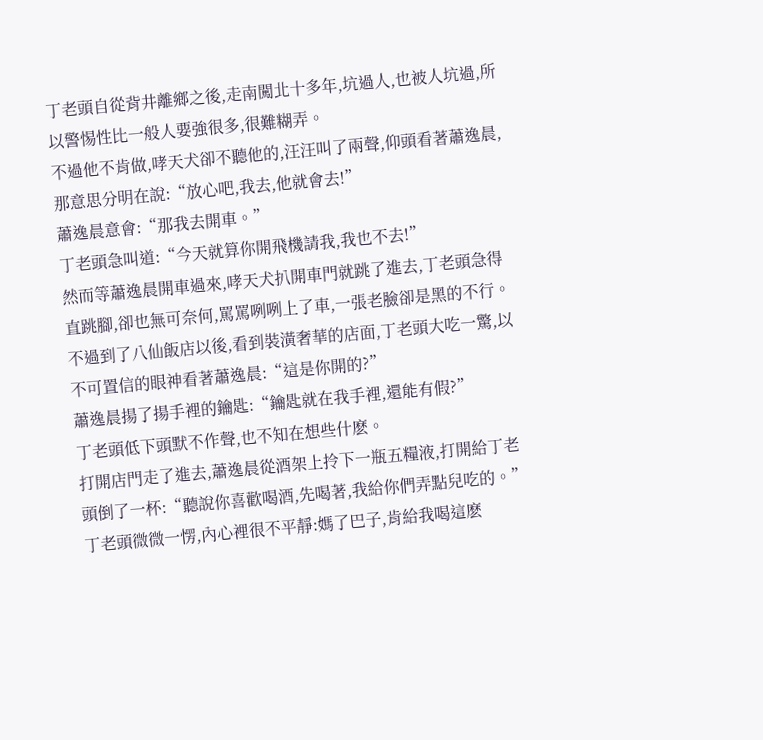丁老頭自從背井離鄉之後,走南闖北十多年,坑過人,也被人坑過,所以警惕性比一般人要強很多,很難糊弄。
不過他不肯做,哮天犬卻不聽他的,汪汪叫了兩聲,仰頭看著蕭逸晨,那意思分明在說:“放心吧,我去,他就會去!”
蕭逸晨意會:“那我去開車。”
丁老頭急叫道:“今天就算你開飛機請我,我也不去!”
然而等蕭逸晨開車過來,哮天犬扒開車門就跳了進去,丁老頭急得直跳腳,卻也無可奈何,罵罵咧咧上了車,一張老臉卻是黑的不行。
不過到了八仙飯店以後,看到裝潢奢華的店面,丁老頭大吃一驚,以不可置信的眼神看著蕭逸晨:“這是你開的?”
蕭逸晨揚了揚手裡的鑰匙:“鑰匙就在我手裡,還能有假?”
丁老頭低下頭默不作聲,也不知在想些什麽。
打開店門走了進去,蕭逸晨從酒架上拎下一瓶五糧液,打開給丁老頭倒了一杯:“聽說你喜歡喝酒,先喝著,我給你們弄點兒吃的。”
丁老頭微微一愣,內心裡很不平靜:媽了巴子,肯給我喝這麽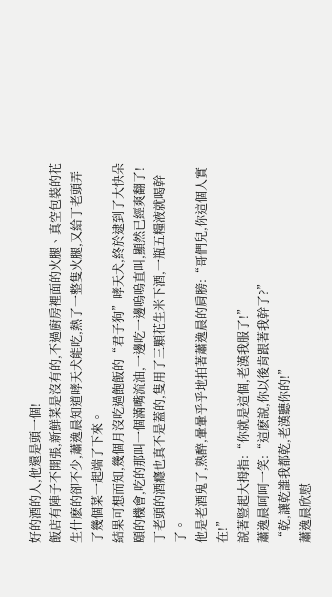好的酒的人,他還是頭一個!
飯店有陣子不開張,新鮮菜是沒有的,不過廚房裡面的火腿、真空包裝的花生什麽的卻不少,蕭逸晨知道哮天犬能吃,熱了一整隻火腿,又給丁老頭弄了幾個菜一起端了下來。
結果可想而知,幾個月沒吃過飽飯的“君子狗”哮天犬,終於逮到了大快朵頤的機會,吃的那叫一個滿嘴流油,一邊吃一邊嗚嗚直叫,顯然已經爽翻了!
丁老頭的酒癮也真不是蓋的,隻用了三顆花生米下酒,一瓶五糧液就喝幹了。
他是老酒鬼了,熟醉,暈暈乎乎地拍著蕭逸晨的肩膀:“哥們兒,你這個人實在!”
說著豎起大拇指:“你就是這個,老漢我服了!”
蕭逸晨呵呵一笑:“這麽說,你以後肯跟著我幹了?”
“乾,讓乾誰我都乾,老漢聽你的!”
蕭逸晨欣慰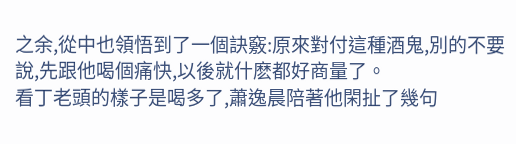之余,從中也領悟到了一個訣竅:原來對付這種酒鬼,別的不要說,先跟他喝個痛快,以後就什麽都好商量了。
看丁老頭的樣子是喝多了,蕭逸晨陪著他閑扯了幾句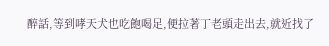醉話,等到哮天犬也吃飽喝足,便拉著丁老頭走出去,就近找了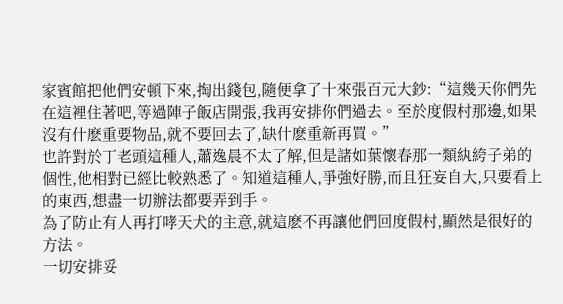家賓館把他們安頓下來,掏出錢包,隨便拿了十來張百元大鈔:“這幾天你們先在這裡住著吧,等過陣子飯店開張,我再安排你們過去。至於度假村那邊,如果沒有什麽重要物品,就不要回去了,缺什麽重新再買。”
也許對於丁老頭這種人,蕭逸晨不太了解,但是諸如葉懷春那一類紈絝子弟的個性,他相對已經比較熟悉了。知道這種人,爭強好勝,而且狂妄自大,只要看上的東西,想盡一切辦法都要弄到手。
為了防止有人再打哮天犬的主意,就這麽不再讓他們回度假村,顯然是很好的方法。
一切安排妥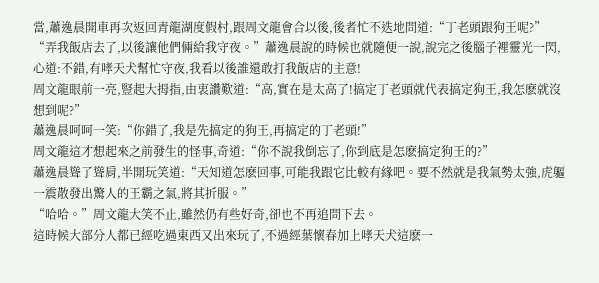當,蕭逸晨開車再次返回青龍湖度假村,跟周文龍會合以後,後者忙不迭地問道:“丁老頭跟狗王呢?”
“弄我飯店去了,以後讓他們倆給我守夜。”蕭逸晨說的時候也就隨便一說,說完之後腦子裡靈光一閃,心道:不錯,有哮天犬幫忙守夜,我看以後誰還敢打我飯店的主意!
周文龍眼前一亮,豎起大拇指,由衷讚歎道:“高,實在是太高了!搞定丁老頭就代表搞定狗王,我怎麽就沒想到呢?”
蕭逸晨呵呵一笑:“你錯了,我是先搞定的狗王,再搞定的丁老頭!”
周文龍這才想起來之前發生的怪事,奇道:“你不說我倒忘了,你到底是怎麽搞定狗王的?”
蕭逸晨聳了聳肩,半開玩笑道:“天知道怎麽回事,可能我跟它比較有緣吧。要不然就是我氣勢太強,虎軀一震散發出驚人的王霸之氣,將其折服。”
“哈哈。”周文龍大笑不止,雖然仍有些好奇,卻也不再追問下去。
這時候大部分人都已經吃過東西又出來玩了,不過經葉懷春加上哮天犬這麽一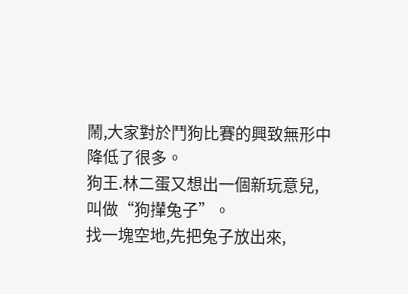鬧,大家對於鬥狗比賽的興致無形中降低了很多。
狗王.林二蛋又想出一個新玩意兒,叫做“狗攆兔子”。
找一塊空地,先把兔子放出來,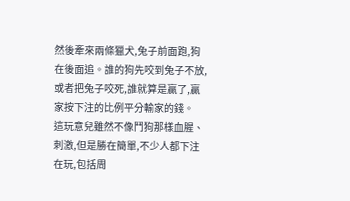然後牽來兩條獵犬,兔子前面跑,狗在後面追。誰的狗先咬到兔子不放,或者把兔子咬死,誰就算是贏了,贏家按下注的比例平分輸家的錢。
這玩意兒雖然不像鬥狗那樣血腥、刺激,但是勝在簡單,不少人都下注在玩,包括周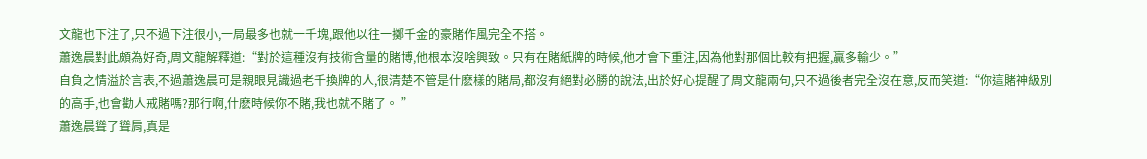文龍也下注了,只不過下注很小,一局最多也就一千塊,跟他以往一擲千金的豪賭作風完全不搭。
蕭逸晨對此頗為好奇,周文龍解釋道:“對於這種沒有技術含量的賭博,他根本沒啥興致。只有在賭紙牌的時候,他才會下重注,因為他對那個比較有把握,贏多輸少。”
自負之情溢於言表,不過蕭逸晨可是親眼見識過老千換牌的人,很清楚不管是什麽樣的賭局,都沒有絕對必勝的說法,出於好心提醒了周文龍兩句,只不過後者完全沒在意,反而笑道:“你這賭神級別的高手,也會勸人戒賭嗎?那行啊,什麽時候你不賭,我也就不賭了。 ”
蕭逸晨聳了聳肩,真是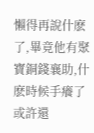懶得再說什麽了,畢竟他有聚寶銅錢襄助,什麽時候手癢了或許還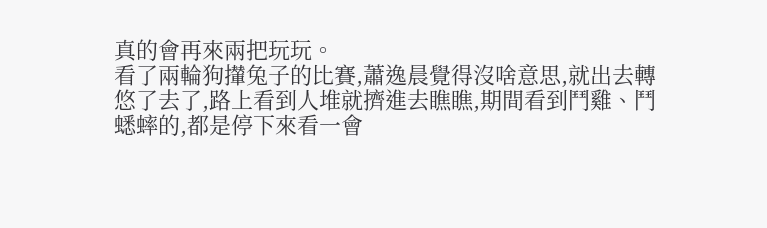真的會再來兩把玩玩。
看了兩輪狗攆兔子的比賽,蕭逸晨覺得沒啥意思,就出去轉悠了去了,路上看到人堆就擠進去瞧瞧,期間看到鬥雞、鬥蟋蟀的,都是停下來看一會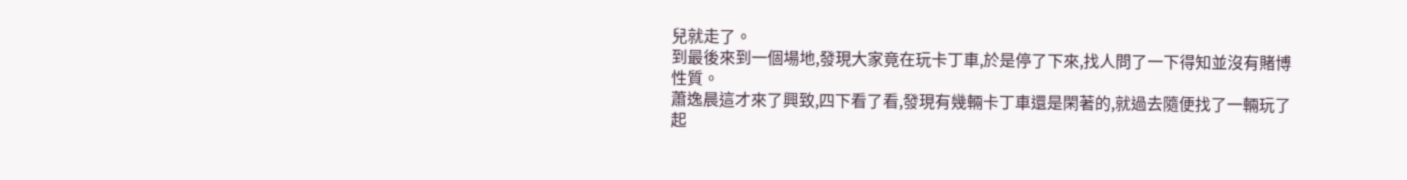兒就走了。
到最後來到一個場地,發現大家竟在玩卡丁車,於是停了下來,找人問了一下得知並沒有賭博性質。
蕭逸晨這才來了興致,四下看了看,發現有幾輛卡丁車還是閑著的,就過去隨便找了一輛玩了起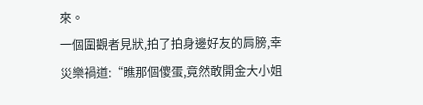來。
一個圍觀者見狀,拍了拍身邊好友的肩膀,幸災樂禍道:“瞧那個傻蛋,竟然敢開金大小姐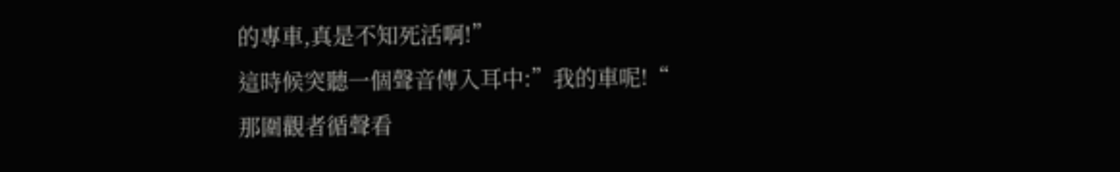的專車,真是不知死活啊!”
這時候突聽一個聲音傳入耳中:”我的車呢!“
那圍觀者循聲看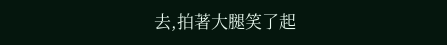去,拍著大腿笑了起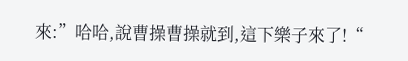來:”哈哈,說曹操曹操就到,這下樂子來了!“